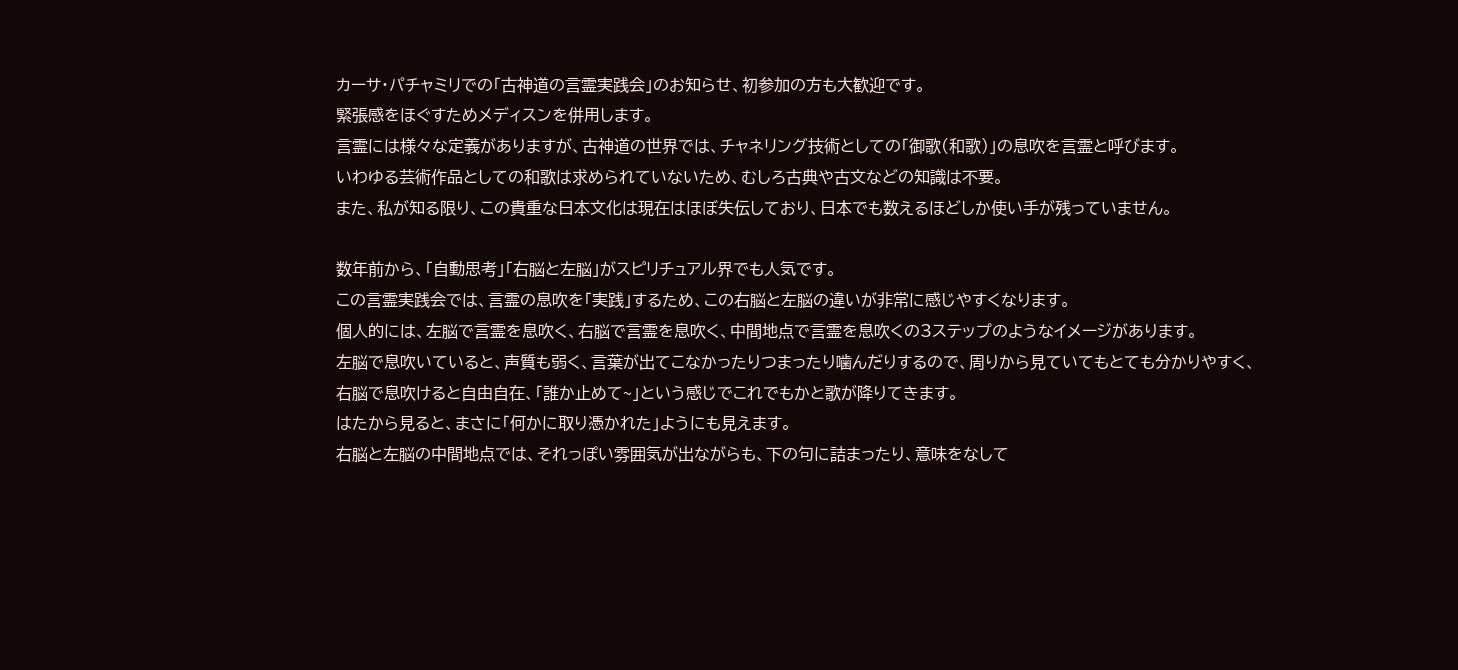カーサ・パチャミリでの「古神道の言霊実践会」のお知らせ、初参加の方も大歓迎です。
緊張感をほぐすためメディスンを併用します。
言霊には様々な定義がありますが、古神道の世界では、チャネリング技術としての「御歌(和歌)」の息吹を言霊と呼びます。
いわゆる芸術作品としての和歌は求められていないため、むしろ古典や古文などの知識は不要。
また、私が知る限り、この貴重な日本文化は現在はほぼ失伝しており、日本でも数えるほどしか使い手が残っていません。

数年前から、「自動思考」「右脳と左脳」がスピリチュアル界でも人気です。
この言霊実践会では、言霊の息吹を「実践」するため、この右脳と左脳の違いが非常に感じやすくなります。
個人的には、左脳で言霊を息吹く、右脳で言霊を息吹く、中間地点で言霊を息吹くの3ステップのようなイメージがあります。
左脳で息吹いていると、声質も弱く、言葉が出てこなかったりつまったり噛んだりするので、周りから見ていてもとても分かりやすく、
右脳で息吹けると自由自在、「誰か止めて~」という感じでこれでもかと歌が降りてきます。
はたから見ると、まさに「何かに取り憑かれた」ようにも見えます。
右脳と左脳の中間地点では、それっぽい雰囲気が出ながらも、下の句に詰まったり、意味をなして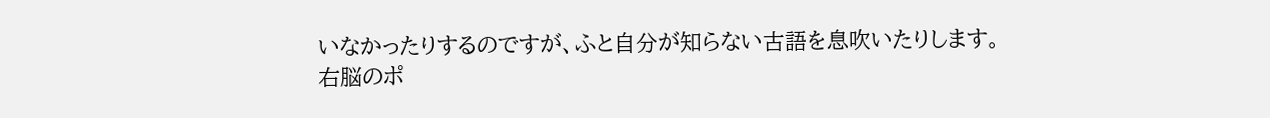いなかったりするのですが、ふと自分が知らない古語を息吹いたりします。
右脳のポ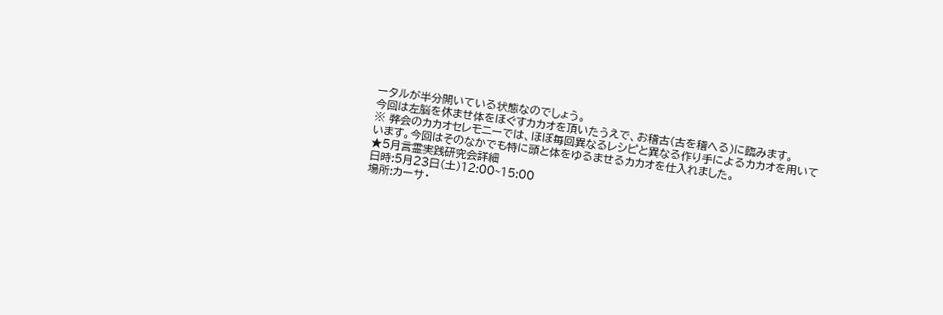ータルが半分開いている状態なのでしょう。
今回は左脳を休ませ体をほぐすカカオを頂いたうえで、お稽古(古を稽へる)に臨みます。
※ 弊会のカカオセレモニーでは、ほぼ毎回異なるレシピと異なる作り手によるカカオを用いています。今回はそのなかでも特に頭と体をゆるませるカカオを仕入れました。
★5月言霊実践研究会詳細
日時:5月23日(土)12:00~15:00
場所:カーサ・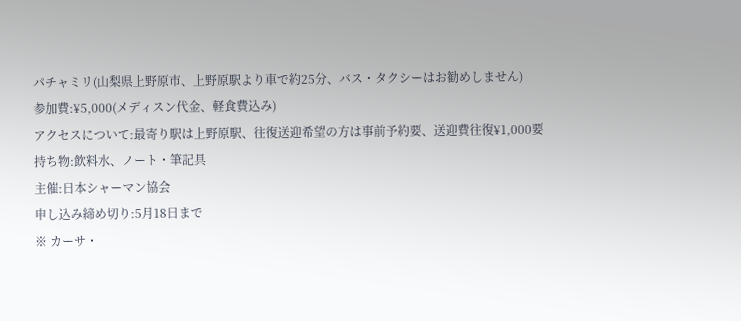パチャミリ(山梨県上野原市、上野原駅より車で約25分、バス・タクシーはお勧めしません)
参加費:¥5,000(メディスン代金、軽食費込み)
アクセスについて:最寄り駅は上野原駅、往復送迎希望の方は事前予約要、送迎費往復¥1,000要
持ち物:飲料水、ノート・筆記具
主催:日本シャーマン協会
申し込み締め切り:5月18日まで
※ カーサ・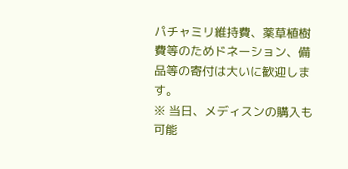パチャミリ維持費、薬草植樹費等のためドネーション、備品等の寄付は大いに歓迎します。
※ 当日、メディスンの購入も可能